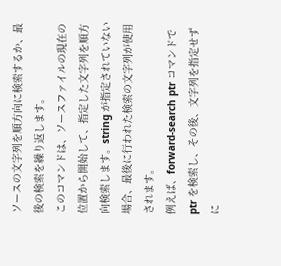ソースの文字列を順方向に検索するか、最後の検索を繰り返します。
このコマンドは、ソースファイルの現在の位置から開始して、指定した文字列を順方向検索します。string が指定されていない場合、最後に行われた検索の文字列が使用されます。
例えば、forward-search ptr コマンドで ptr を検索し、その後、文字列を指定せずに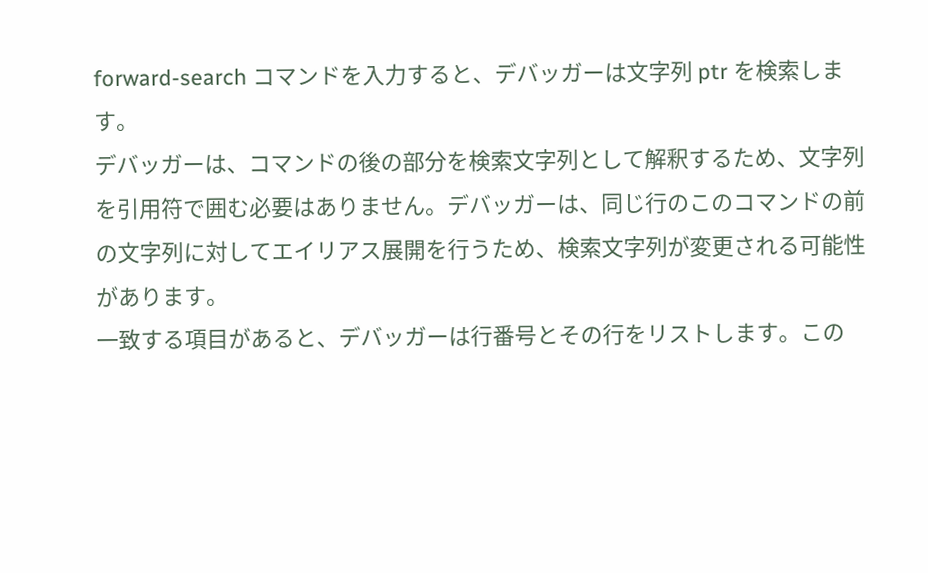forward-search コマンドを入力すると、デバッガーは文字列 ptr を検索します。
デバッガーは、コマンドの後の部分を検索文字列として解釈するため、文字列を引用符で囲む必要はありません。デバッガーは、同じ行のこのコマンドの前の文字列に対してエイリアス展開を行うため、検索文字列が変更される可能性があります。
一致する項目があると、デバッガーは行番号とその行をリストします。この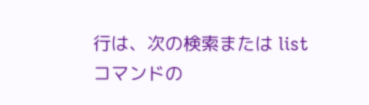行は、次の検索または list コマンドの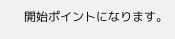開始ポイントになります。